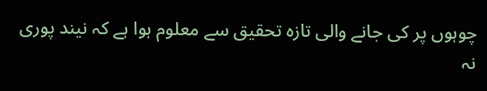چوہوں پر کی جانے والی تازہ تحقیق سے معلوم ہوا ہے کہ نیند پوری نہ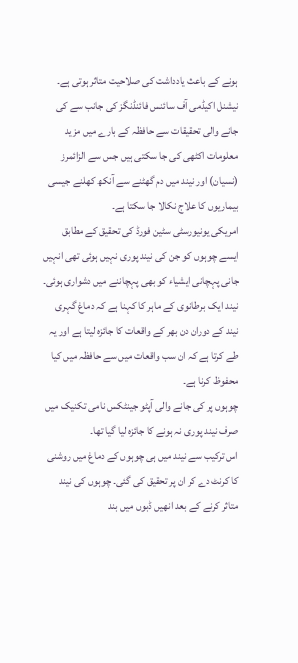ہونے کے باعث یادداشت کی صلاحیت متاثر ہوتی ہے۔
نیشنل اکیڈمی آف سائنس فائنڈنگز کی جانب سے کی جانے والی تحقیقات سے حافظہ کے بارے میں مزید معلومات اکٹھی کی جا سکتی ہیں جس سے الزائمرز (نسیان) اور نیند میں دم گھٹنے سے آنکھ کھلنے جیسی بیماریوں کا علاج نکالا جا سکتا ہے۔
امریکی یونیورسٹی سٹین فورڈ کی تحقیق کے مطابق ایسے چوہوں کو جن کی نیند پوری نہیں ہوئی تھی انہیں جانی پہچانی ایشیاء کو بھی پہچاننے میں دشواری ہوئی۔
نیند ایک برطانوی کے ماہر کا کہنا ہے کہ دماغ گہری نیند کے دوران دن بھر کے واقعات کا جائزہ لیتا ہے اور یہ طے کرتا ہے کہ ان سب واقعات میں سے حافظہ میں کیا محفوظ کرنا ہے۔
چوہوں پر کی جانے والی آپٹو جینٹکس نامی تکنیک میں صرف نیند پوری نہ ہونے کا جائزہ لیا گیا تھا۔
اس ترکیب سے نیند میں ہی چوہوں کے دماغ میں روشنی کا کرنٹ دے کر ان پر تحقیق کی گئی۔ چوہوں کی نیند متاثر کرنے کے بعد انھیں ڈبوں میں بند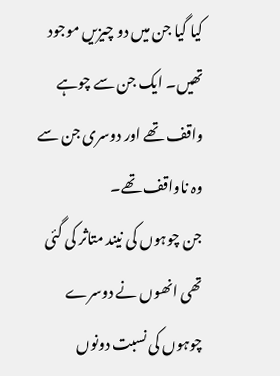کیا گیا جن میں دو چیزیں موجود تھیں۔ ایک جن سے چوہے واقف تھے اور دوسری جن سے وہ ناواقف تھے۔
جن چوہوں کی نیند متاثر کی گئی تھی انھوں نے دوسرے چوہوں کی نسبت دونوں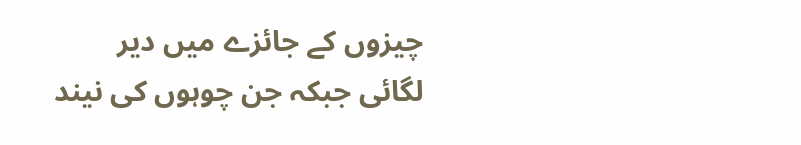چیزوں کے جائزے میں دیر لگائی جبکہ جن چوہوں کی نیند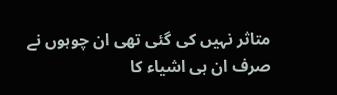متاثر نہیں کی گئی تھی ان چوہوں نے صرف ان ہی اشیاء کا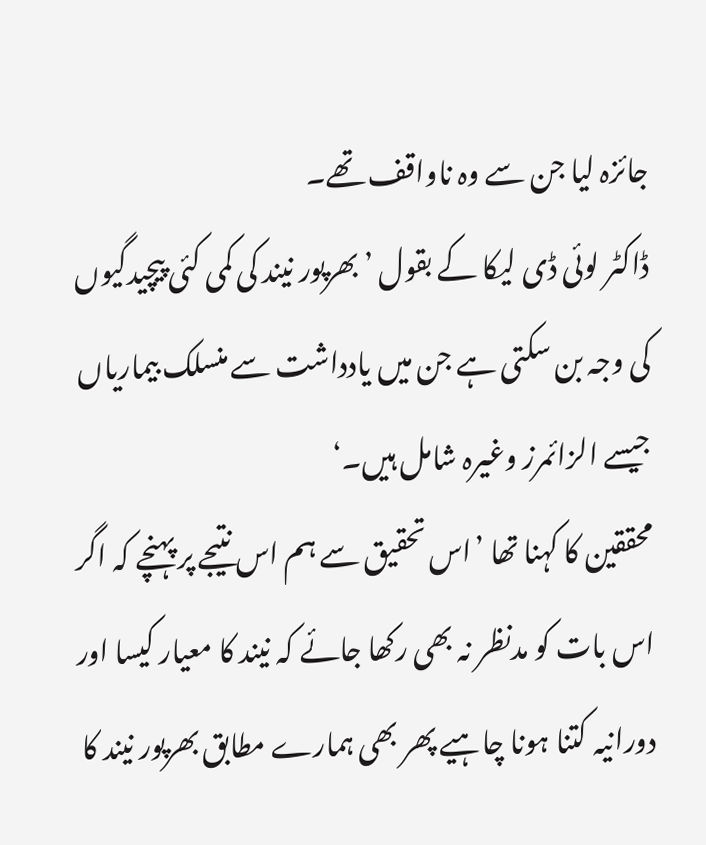جائزہ لیا جن سے وہ ناواقف تھے۔
ڈاکٹر لوئی ڈی لیکا کے بقول ’بھرپور نیند کی کمی کئی پیچیدگیوں کی وجہ بن سکتی ہے جن میں یادداشت سے منسلک بیماریاں جیسے الزائمرز وغیرہ شامل ہیں۔‘
محققین کا کہنا تھا ’اس تحقیق سے ہم اس نتیجے پر پہنچے کہ اگر اس بات کو مدنظر نہ بھی رکھا جائے کہ نیند کا معیار کیسا اور دورانیہ کتنا ہونا چاہیے پھر بھی ہمارے مطابق بھرپور نیند کا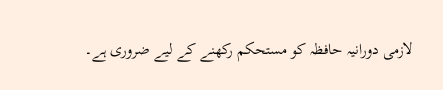لازمی دورانیہ حافظہ کو مستحکم رکھنے کے لیے ضروری ہے۔